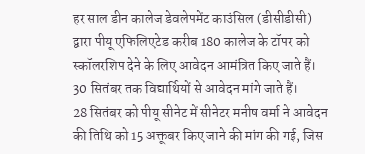हर साल डीन कालेज डेवलेपमेंट काउंसिल (डीसीडीसी) द्वारा पीयू एफिलिएटेड करीब 180 कालेज के टॉपर को स्कॉलरशिप देने के लिए आवेदन आमंत्रित किए जाते हैं। 30 सितंबर तक विद्यार्थियों से आवेदन मांगे जाते हैं।
28 सितंबर को पीयू सीनेट में सीनेटर मनीष वर्मा ने आवेदन की तिथि को 15 अक्तूबर किए जाने की मांग की गई, जिस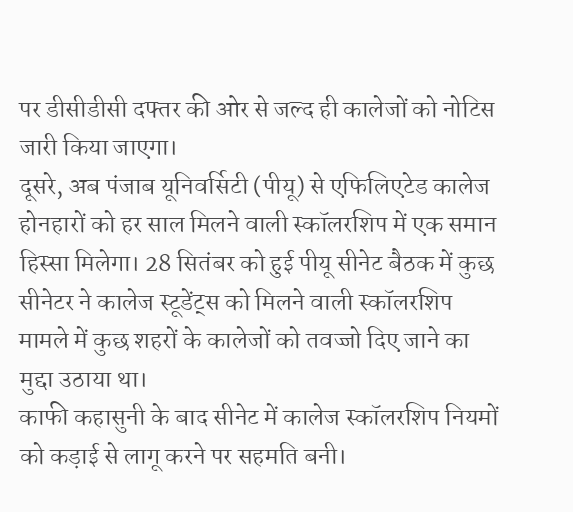पर डीसीडीसी दफ्तर की ओर से जल्द ही कालेजों को नोटिस जारी किया जाएगा।
दूसरे, अब पंजाब यूनिवर्सिटी (पीयू) से एफिलिएटेड कालेज होनहारों को हर साल मिलने वाली स्कॉलरशिप में एक समान हिस्सा मिलेगा। 28 सितंबर को हुई पीयू सीनेट बैठक में कुछ सीनेटर ने कालेज स्टूडेंट्स को मिलने वाली स्कॉलरशिप मामले में कुछ शहरों के कालेजों को तवज्जो दिए जाने का मुद्दा उठाया था।
काफी कहासुनी के बाद सीनेट में कालेज स्कॉलरशिप नियमों को कड़ाई से लागू करने पर सहमति बनी।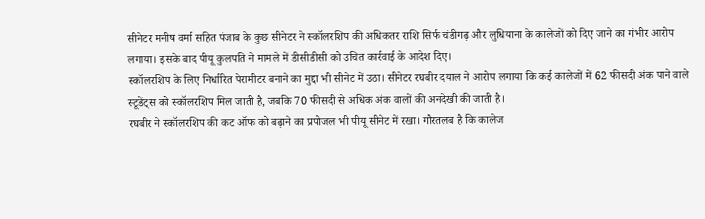सीनेटर मनीष वर्मा सहित पंजाब के कुछ सीनेटर ने स्कॉलरशिप की अधिकतर राशि सिर्फ चंडीगढ़ और लुधियाना के कालेजों को दिए जाने का गंभीर आरोप लगाया। इसके बाद पीयू कुलपति ने मामले में डीसीडीसी को उचित कार्रवाई के आदेश दिए।
स्कॉलरशिप के लिए निर्धारित पेरामीटर बनाने का मुद्दा भी सीनेट में उठा। सीनेटर रघबीर दयाल ने आरोप लगाया कि कई कालेजों में 62 फीसदी अंक पाने वाले स्टूडेंट्स को स्कॉलरशिप मिल जाती है, जबकि 70 फीसदी से अधिक अंक वालों की अनदेखी की जाती है।
रघबीर ने स्कॉलरशिप की कट ऑफ को बढ़ाने का प्रपोजल भी पीयू सीनेट में रखा। गौरतलब है कि कालेज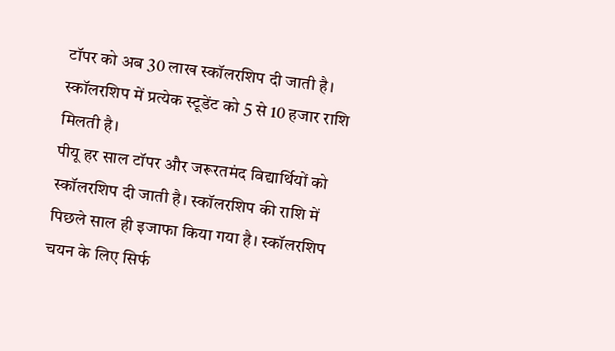टॉपर को अब 30 लाख स्कॉलरशिप दी जाती है। स्कॉलरशिप में प्रत्येक स्टूडेंट को 5 से 10 हजार राशि मिलती है।
पीयू हर साल टॉपर और जरूरतमंद विद्यार्थियों को स्कॉलरशिप दी जाती है। स्कॉलरशिप की राशि में पिछले साल ही इजाफा किया गया है। स्कॉलरशिप चयन के लिए सिर्फ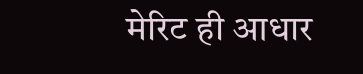मेरिट ही आधार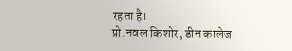रहता है।
प्रो.नवल किशोर, डीन कालेज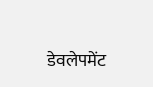डेवलेपमेंट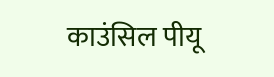काउंसिल पीयू